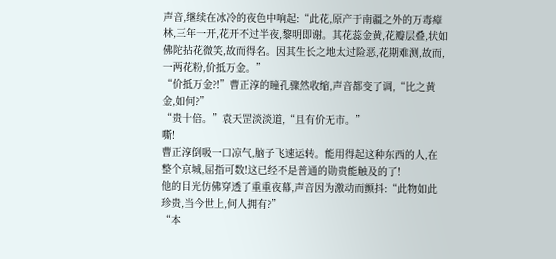声音,继续在冰冷的夜色中响起:“此花,原产于南疆之外的万毒瘴林,三年一开,花开不过半夜,黎明即谢。其花蕊金黄,花瓣层叠,状如佛陀拈花微笑,故而得名。因其生长之地太过险恶,花期难测,故而,一两花粉,价抵万金。”
“价抵万金?!”曹正淳的瞳孔骤然收缩,声音都变了调,“比之黄金,如何?”
“贵十倍。”袁天罡淡淡道,“且有价无市。”
嘶!
曹正淳倒吸一口凉气,脑子飞速运转。能用得起这种东西的人,在整个京城,屈指可数!这已经不是普通的勋贵能触及的了!
他的目光仿佛穿透了重重夜幕,声音因为激动而颤抖:“此物如此珍贵,当今世上,何人拥有?”
“本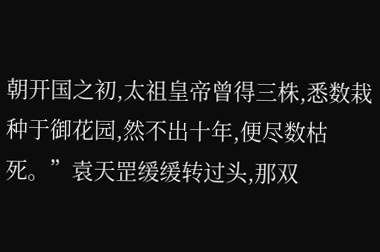朝开国之初,太祖皇帝曾得三株,悉数栽种于御花园,然不出十年,便尽数枯死。”袁天罡缓缓转过头,那双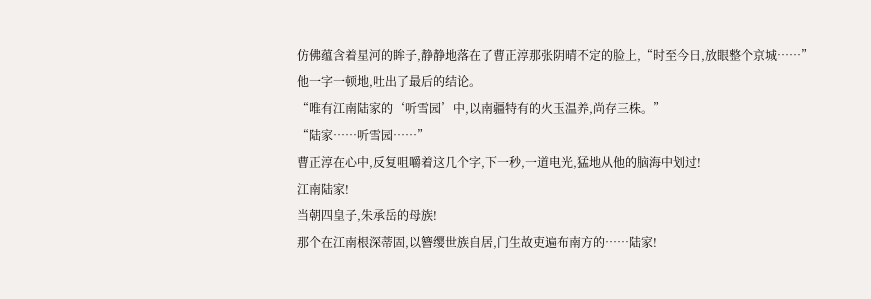仿佛蕴含着星河的眸子,静静地落在了曹正淳那张阴晴不定的脸上,“时至今日,放眼整个京城……”
他一字一顿地,吐出了最后的结论。
“唯有江南陆家的‘听雪园’中,以南疆特有的火玉温养,尚存三株。”
“陆家……听雪园……”
曹正淳在心中,反复咀嚼着这几个字,下一秒,一道电光,猛地从他的脑海中划过!
江南陆家!
当朝四皇子,朱承岳的母族!
那个在江南根深蒂固,以簪缨世族自居,门生故吏遍布南方的……陆家!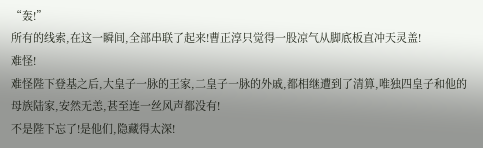“轰!”
所有的线索,在这一瞬间,全部串联了起来!曹正淳只觉得一股凉气从脚底板直冲天灵盖!
难怪!
难怪陛下登基之后,大皇子一脉的王家,二皇子一脉的外戚,都相继遭到了清算,唯独四皇子和他的母族陆家,安然无恙,甚至连一丝风声都没有!
不是陛下忘了!是他们,隐藏得太深!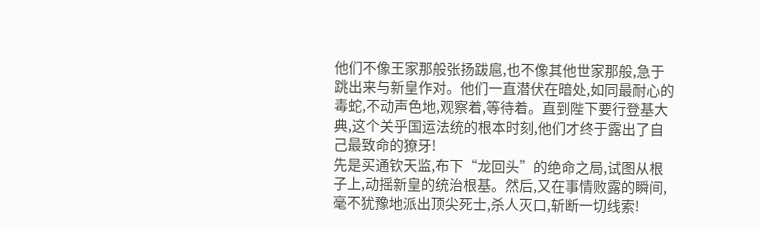他们不像王家那般张扬跋扈,也不像其他世家那般,急于跳出来与新皇作对。他们一直潜伏在暗处,如同最耐心的毒蛇,不动声色地,观察着,等待着。直到陛下要行登基大典,这个关乎国运法统的根本时刻,他们才终于露出了自己最致命的獠牙!
先是买通钦天监,布下“龙回头”的绝命之局,试图从根子上,动摇新皇的统治根基。然后,又在事情败露的瞬间,毫不犹豫地派出顶尖死士,杀人灭口,斩断一切线索!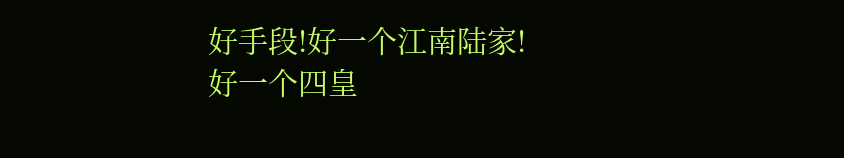好手段!好一个江南陆家!好一个四皇